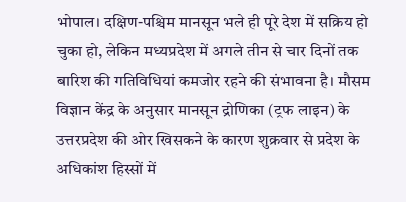भोपाल। दक्षिण-पश्चिम मानसून भले ही पूरे देश में सक्रिय हो चुका हो, लेकिन मध्यप्रदेश में अगले तीन से चार दिनों तक बारिश की गतिविधियां कमजोर रहने की संभावना है। मौसम विज्ञान केंद्र के अनुसार मानसून द्रोणिका (ट्रफ लाइन) के उत्तरप्रदेश की ओर खिसकने के कारण शुक्रवार से प्रदेश के अधिकांश हिस्सों में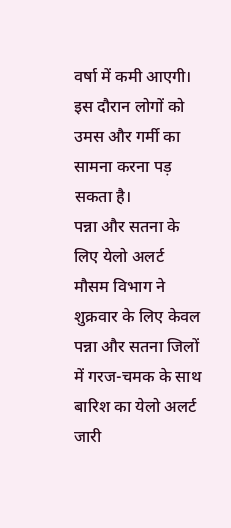वर्षा में कमी आएगी। इस दौरान लोगों को उमस और गर्मी का सामना करना पड़ सकता है।
पन्ना और सतना के लिए येलो अलर्ट
मौसम विभाग ने शुक्रवार के लिए केवल पन्ना और सतना जिलों में गरज-चमक के साथ बारिश का येलो अलर्ट जारी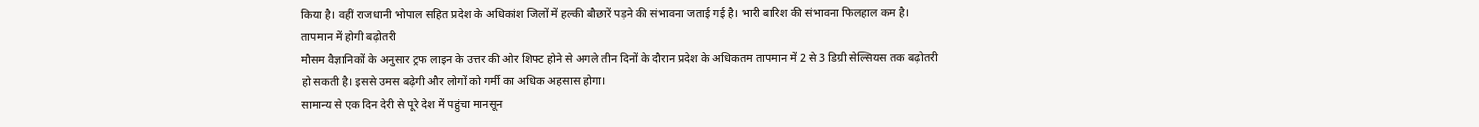किया है। वहीं राजधानी भोपाल सहित प्रदेश के अधिकांश जिलों में हल्की बौछारें पड़ने की संभावना जताई गई है। भारी बारिश की संभावना फिलहाल कम है।
तापमान में होगी बढ़ोतरी
मौसम वैज्ञानिकों के अनुसार ट्रफ लाइन के उत्तर की ओर शिफ्ट होने से अगले तीन दिनों के दौरान प्रदेश के अधिकतम तापमान में 2 से 3 डिग्री सेल्सियस तक बढ़ोतरी हो सकती है। इससे उमस बढ़ेगी और लोगों को गर्मी का अधिक अहसास होगा।
सामान्य से एक दिन देरी से पूरे देश में पहुंचा मानसून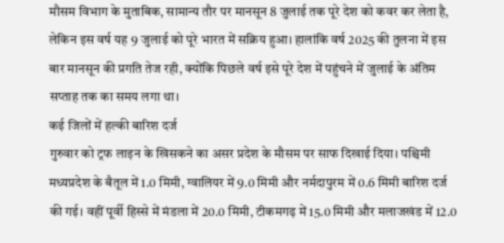मौसम विभाग के मुताबिक, सामान्य तौर पर मानसून 8 जुलाई तक पूरे देश को कवर कर लेता है, लेकिन इस वर्ष यह 9 जुलाई को पूरे भारत में सक्रिय हुआ। हालांकि वर्ष 2025 की तुलना में इस बार मानसून की प्रगति तेज रही, क्योंकि पिछले वर्ष इसे पूरे देश में पहुंचने में जुलाई के अंतिम सप्ताह तक का समय लगा था।
कई जिलों में हल्की बारिश दर्ज
गुरुवार को ट्रफ लाइन के खिसकने का असर प्रदेश के मौसम पर साफ दिखाई दिया। पश्चिमी मध्यप्रदेश के बैतूल में 1.0 मिमी, ग्वालियर में 9.0 मिमी और नर्मदापुरम में 0.6 मिमी बारिश दर्ज की गई। वहीं पूर्वी हिस्से में मंडला में 20.0 मिमी, टीकमगढ़ में 15.0 मिमी और मलाजखंड में 12.0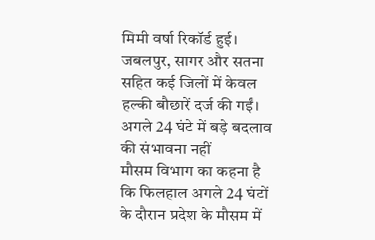मिमी वर्षा रिकॉर्ड हुई। जबलपुर, सागर और सतना सहित कई जिलों में केवल हल्की बौछारें दर्ज की गईं।
अगले 24 घंटे में बड़े बदलाव की संभावना नहीं
मौसम विभाग का कहना है कि फिलहाल अगले 24 घंटों के दौरान प्रदेश के मौसम में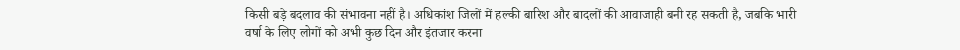किसी बड़े बदलाव की संभावना नहीं है। अधिकांश जिलों में हल्की बारिश और बादलों की आवाजाही बनी रह सकती है, जबकि भारी वर्षा के लिए लोगों को अभी कुछ दिन और इंतजार करना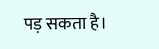पड़ सकता है।